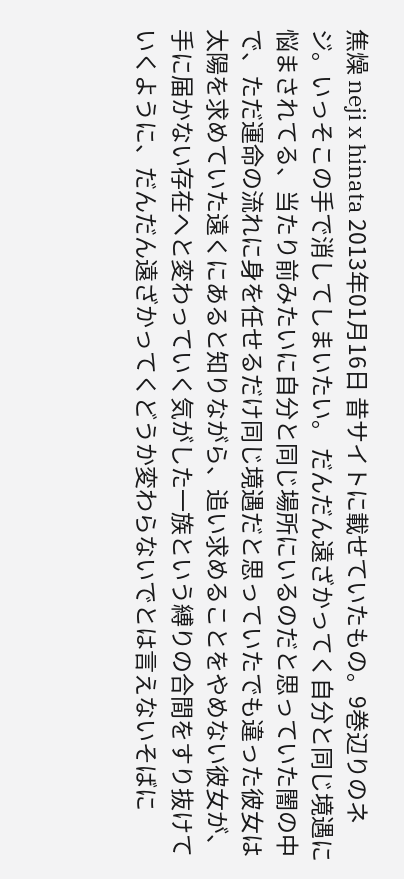焦燥 neji x hinata 2013年01月16日 昔サイトに載せていたもの。9巻辺りのネジ。いっそこの手で消してしまいたい。 だんだん遠ざかってく自分と同じ境遇に悩まされてる、当たり前みたいに自分と同じ場所にいるのだと思っていた闇の中で、ただ運命の流れに身を任せるだけ同じ境遇だと思っていたでも違った彼女は太陽を求めていた遠くにあると知りながら、追い求めることをやめない彼女が、手に届かない存在へと変わっていく気がした一族という縛りの合間をすり抜けていくように、だんだん遠ざかってくどうか変わらないでとは言えないそばに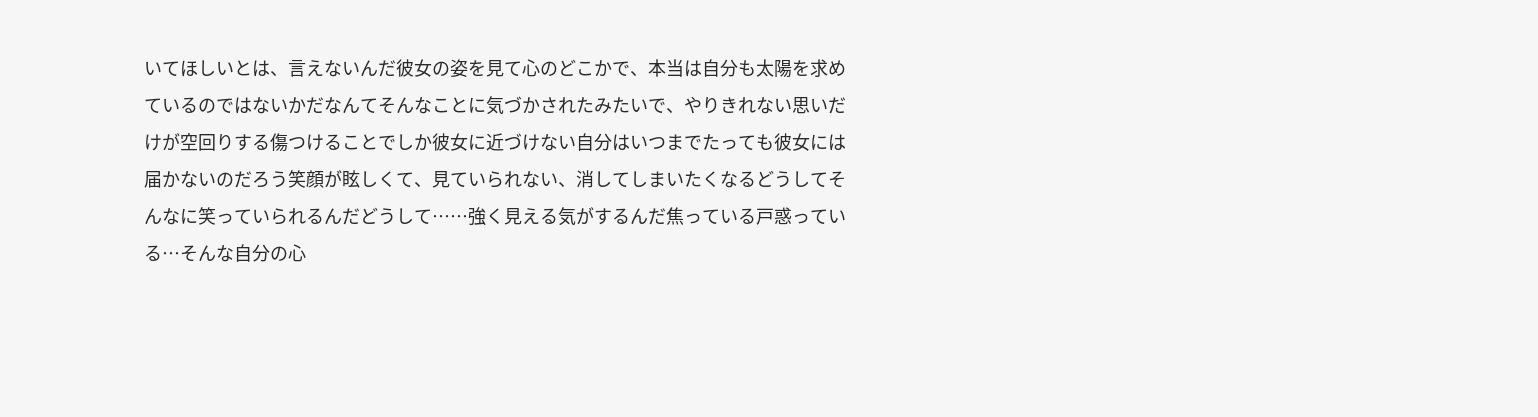いてほしいとは、言えないんだ彼女の姿を見て心のどこかで、本当は自分も太陽を求めているのではないかだなんてそんなことに気づかされたみたいで、やりきれない思いだけが空回りする傷つけることでしか彼女に近づけない自分はいつまでたっても彼女には届かないのだろう笑顔が眩しくて、見ていられない、消してしまいたくなるどうしてそんなに笑っていられるんだどうして……強く見える気がするんだ焦っている戸惑っている…そんな自分の心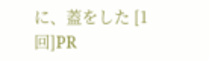に、蓋をした [1回]PR